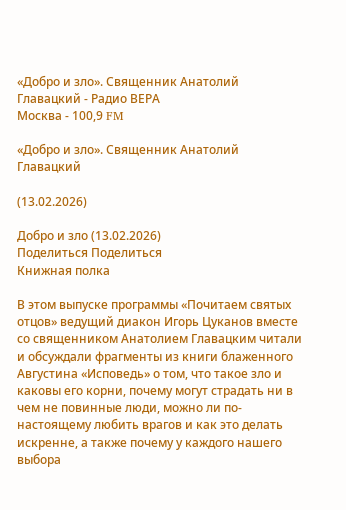«Добро и зло». Священник Анатолий Главацкий - Радио ВЕРА
Москва - 100,9 FM

«Добро и зло». Священник Анатолий Главацкий

(13.02.2026)

Добро и зло (13.02.2026)
Поделиться Поделиться
Книжная полка

В этом выпуске программы «Почитаем святых отцов» ведущий диакон Игорь Цуканов вместе со священником Анатолием Главацким читали и обсуждали фрагменты из книги блаженного Августина «Исповедь» о том, что такое зло и каковы его корни, почему могут страдать ни в чем не повинные люди, можно ли по-настоящему любить врагов и как это делать искренне, а также почему у каждого нашего выбора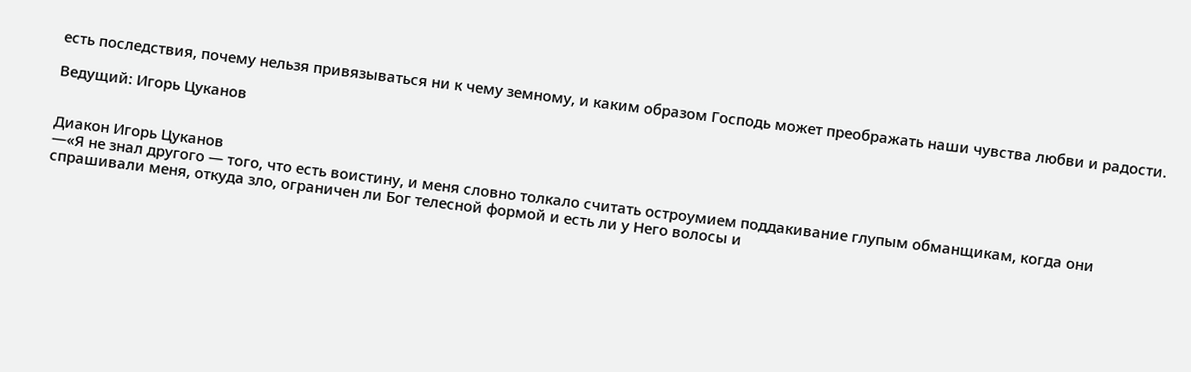есть последствия, почему нельзя привязываться ни к чему земному, и каким образом Господь может преображать наши чувства любви и радости.

Ведущий: Игорь Цуканов


Диакон Игорь Цуканов
—«Я не знал другого — того, что есть воистину, и меня словно толкало считать остроумием поддакивание глупым обманщикам, когда они спрашивали меня, откуда зло, ограничен ли Бог телесной формой и есть ли у Него волосы и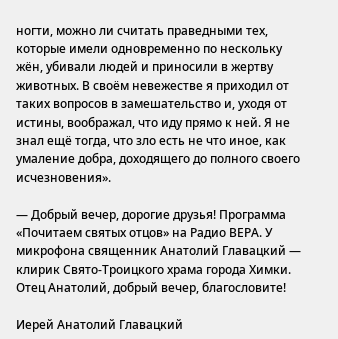ногти, можно ли считать праведными тех, которые имели одновременно по нескольку жён, убивали людей и приносили в жертву животных. В своём невежестве я приходил от таких вопросов в замешательство и, уходя от истины, воображал, что иду прямо к ней. Я не знал ещё тогда, что зло есть не что иное, как умаление добра, доходящего до полного своего исчезновения».

— Добрый вечер, дорогие друзья! Программа «Почитаем святых отцов» на Радио ВЕРА. У микрофона священник Анатолий Главацкий — клирик Свято-Троицкого храма города Химки. Отец Анатолий, добрый вечер, благословите!

Иерей Анатолий Главацкий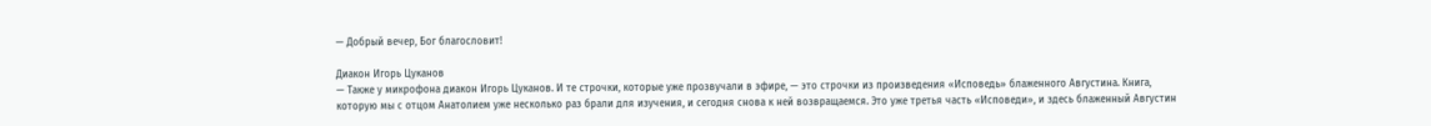— Добрый вечер, Бог благословит!

Диакон Игорь Цуканов
— Также у микрофона диакон Игорь Цуканов. И те строчки, которые уже прозвучали в эфире, — это строчки из произведения «Исповедь» блаженного Августина. Книга, которую мы с отцом Анатолием уже несколько раз брали для изучения, и сегодня снова к ней возвращаемся. Это уже третья часть «Исповеди», и здесь блаженный Августин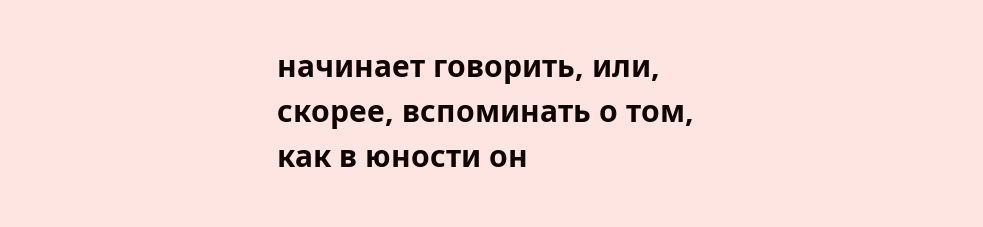начинает говорить, или, скорее, вспоминать о том, как в юности он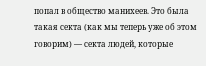попал в общество манихеев. Это была такая секта (как мы теперь уже об этом говорим) — секта людей, которые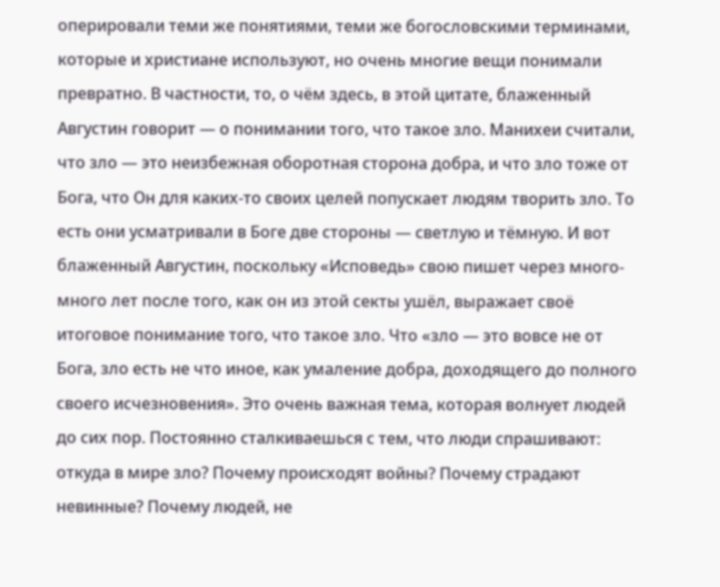оперировали теми же понятиями, теми же богословскими терминами, которые и христиане используют, но очень многие вещи понимали превратно. В частности, то, о чём здесь, в этой цитате, блаженный Августин говорит — о понимании того, что такое зло. Манихеи считали, что зло — это неизбежная оборотная сторона добра, и что зло тоже от Бога, что Он для каких-то своих целей попускает людям творить зло. То есть они усматривали в Боге две стороны — светлую и тёмную. И вот блаженный Августин, поскольку «Исповедь» свою пишет через много-много лет после того, как он из этой секты ушёл, выражает своё итоговое понимание того, что такое зло. Что «зло — это вовсе не от Бога, зло есть не что иное, как умаление добра, доходящего до полного своего исчезновения». Это очень важная тема, которая волнует людей до сих пор. Постоянно сталкиваешься с тем, что люди спрашивают: откуда в мире зло? Почему происходят войны? Почему страдают невинные? Почему людей, не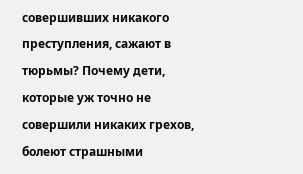совершивших никакого преступления, сажают в тюрьмы? Почему дети, которые уж точно не совершили никаких грехов, болеют страшными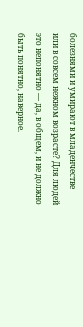болезнями и умирают в младенчестве или в совсем нежном возрасте? Для людей это непонятно — да, в общем, и не должно быть понятно, наверное.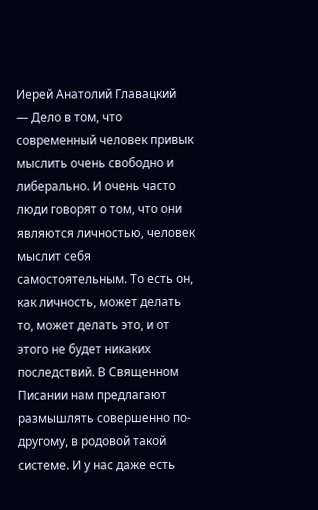Иерей Анатолий Главацкий
— Дело в том, что современный человек привык мыслить очень свободно и либерально. И очень часто люди говорят о том, что они являются личностью, человек мыслит себя самостоятельным. То есть он, как личность, может делать то, может делать это, и от этого не будет никаких последствий. В Священном Писании нам предлагают размышлять совершенно по-другому, в родовой такой системе. И у нас даже есть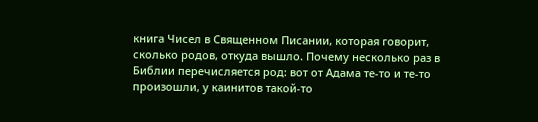книга Чисел в Священном Писании, которая говорит, сколько родов, откуда вышло. Почему несколько раз в Библии перечисляется род: вот от Адама те-то и те-то произошли, у каинитов такой-то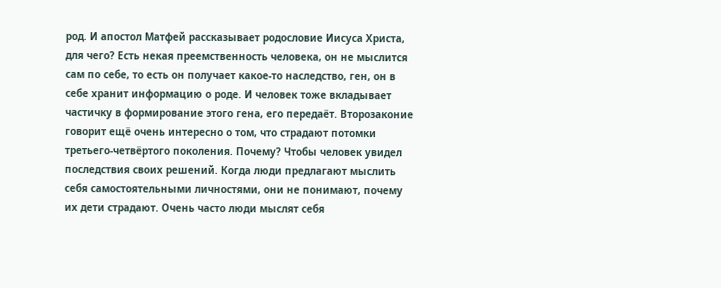род. И апостол Матфей рассказывает родословие Иисуса Христа, для чего? Есть некая преемственность человека, он не мыслится сам по себе, то есть он получает какое-то наследство, ген, он в себе хранит информацию о роде. И человек тоже вкладывает частичку в формирование этого гена, его передаёт. Второзаконие говорит ещё очень интересно о том, что страдают потомки третьего-четвёртого поколения. Почему? Чтобы человек увидел последствия своих решений. Когда люди предлагают мыслить себя самостоятельными личностями, они не понимают, почему их дети страдают. Очень часто люди мыслят себя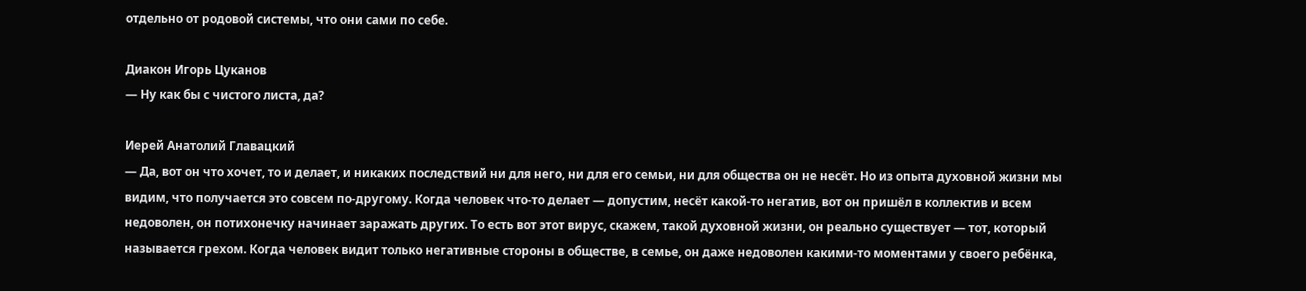отдельно от родовой системы, что они сами по себе.

Диакон Игорь Цуканов
— Ну как бы с чистого листа, да?

Иерей Анатолий Главацкий
— Да, вот он что хочет, то и делает, и никаких последствий ни для него, ни для его семьи, ни для общества он не несёт. Но из опыта духовной жизни мы видим, что получается это совсем по-другому. Когда человек что-то делает — допустим, несёт какой-то негатив, вот он пришёл в коллектив и всем недоволен, он потихонечку начинает заражать других. То есть вот этот вирус, скажем, такой духовной жизни, он реально существует — тот, который называется грехом. Когда человек видит только негативные стороны в обществе, в семье, он даже недоволен какими-то моментами у своего ребёнка,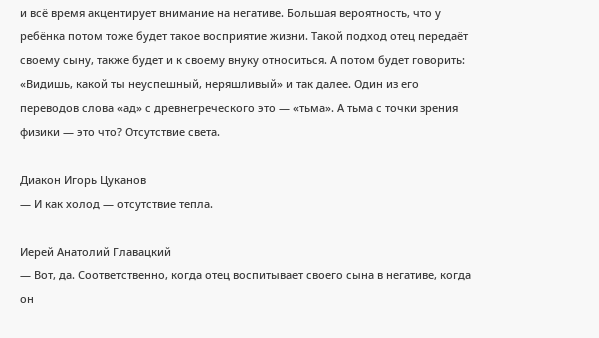и всё время акцентирует внимание на негативе. Большая вероятность, что у ребёнка потом тоже будет такое восприятие жизни. Такой подход отец передаёт своему сыну, также будет и к своему внуку относиться. А потом будет говорить: «Видишь, какой ты неуспешный, неряшливый» и так далее. Один из его переводов слова «ад» с древнегреческого это — «тьма». А тьма с точки зрения физики — это что? Отсутствие света.

Диакон Игорь Цуканов
— И как холод — отсутствие тепла.

Иерей Анатолий Главацкий
— Вот, да. Соответственно, когда отец воспитывает своего сына в негативе, когда он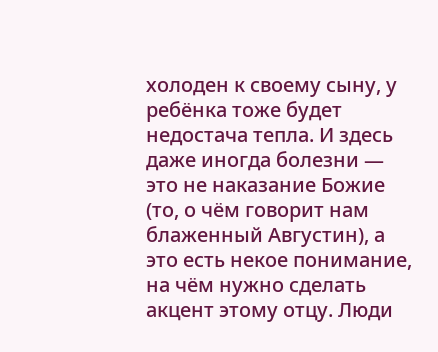холоден к своему сыну, у ребёнка тоже будет недостача тепла. И здесь даже иногда болезни — это не наказание Божие (то, о чём говорит нам блаженный Августин), а это есть некое понимание, на чём нужно сделать акцент этому отцу. Люди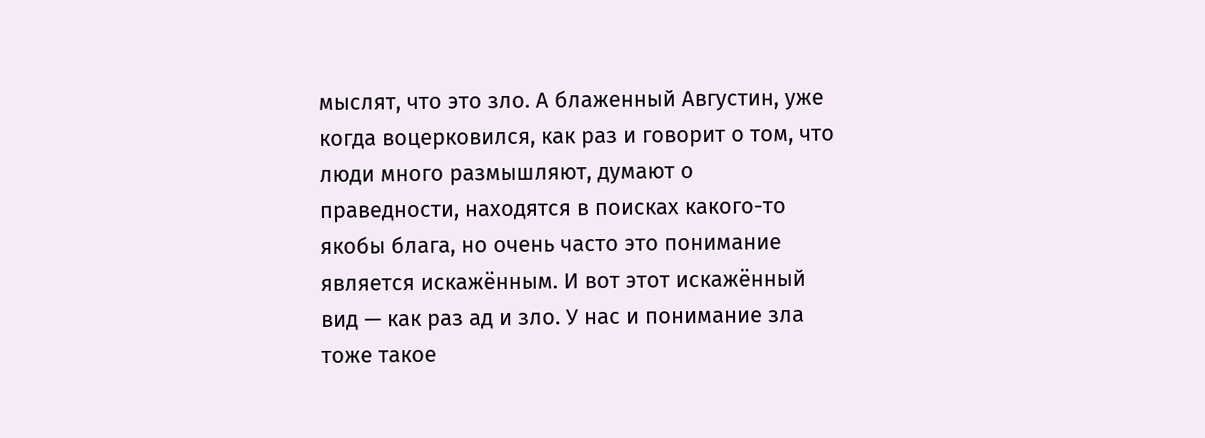мыслят, что это зло. А блаженный Августин, уже когда воцерковился, как раз и говорит о том, что люди много размышляют, думают о праведности, находятся в поисках какого-то якобы блага, но очень часто это понимание является искажённым. И вот этот искажённый вид — как раз ад и зло. У нас и понимание зла тоже такое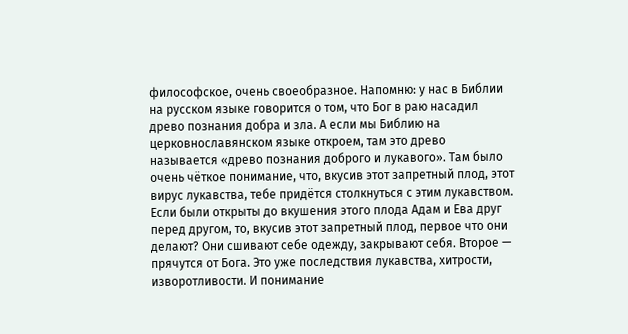философское, очень своеобразное. Напомню: у нас в Библии на русском языке говорится о том, что Бог в раю насадил древо познания добра и зла. А если мы Библию на церковнославянском языке откроем, там это древо называется «древо познания доброго и лукавого». Там было очень чёткое понимание, что, вкусив этот запретный плод, этот вирус лукавства, тебе придётся столкнуться с этим лукавством. Если были открыты до вкушения этого плода Адам и Ева друг перед другом, то, вкусив этот запретный плод, первое что они делают? Они сшивают себе одежду, закрывают себя. Второе — прячутся от Бога. Это уже последствия лукавства, хитрости, изворотливости. И понимание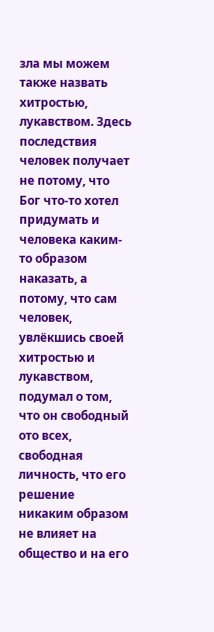зла мы можем также назвать хитростью, лукавством. Здесь последствия человек получает не потому, что Бог что-то хотел придумать и человека каким-то образом наказать, а потому, что сам человек, увлёкшись своей хитростью и лукавством, подумал о том, что он свободный ото всех, свободная личность, что его решение никаким образом не влияет на общество и на его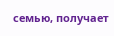семью, получает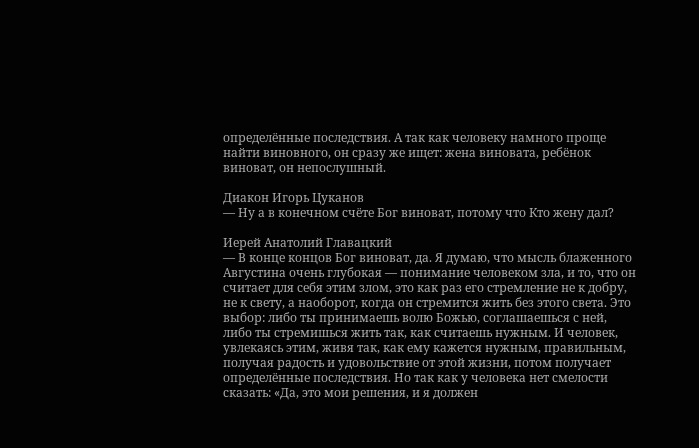определённые последствия. А так как человеку намного проще найти виновного, он сразу же ищет: жена виновата, ребёнок виноват, он непослушный.

Диакон Игорь Цуканов
— Ну а в конечном счёте Бог виноват, потому что Кто жену дал?

Иерей Анатолий Главацкий
— В конце концов Бог виноват, да. Я думаю, что мысль блаженного Августина очень глубокая — понимание человеком зла, и то, что он считает для себя этим злом, это как раз его стремление не к добру, не к свету, а наоборот, когда он стремится жить без этого света. Это выбор: либо ты принимаешь волю Божью, соглашаешься с ней, либо ты стремишься жить так, как считаешь нужным. И человек, увлекаясь этим, живя так, как ему кажется нужным, правильным, получая радость и удовольствие от этой жизни, потом получает определённые последствия. Но так как у человека нет смелости сказать: «Да, это мои решения, и я должен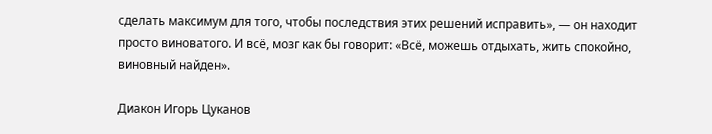сделать максимум для того, чтобы последствия этих решений исправить», — он находит просто виноватого. И всё, мозг как бы говорит: «Всё, можешь отдыхать, жить спокойно, виновный найден».

Диакон Игорь Цуканов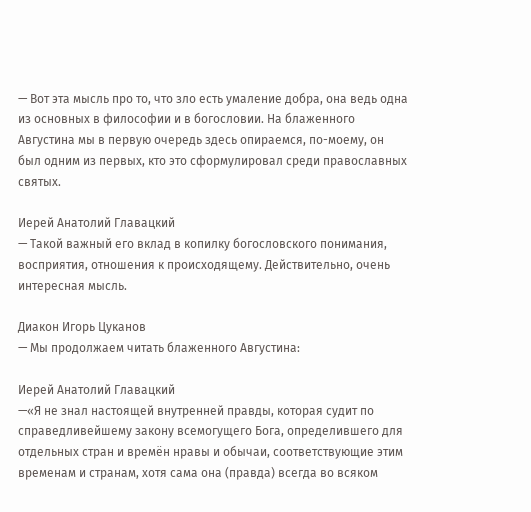— Вот эта мысль про то, что зло есть умаление добра, она ведь одна из основных в философии и в богословии. На блаженного Августина мы в первую очередь здесь опираемся, по-моему, он был одним из первых, кто это сформулировал среди православных святых.

Иерей Анатолий Главацкий
— Такой важный его вклад в копилку богословского понимания, восприятия, отношения к происходящему. Действительно, очень интересная мысль.

Диакон Игорь Цуканов
— Мы продолжаем читать блаженного Августина:

Иерей Анатолий Главацкий
—«Я не знал настоящей внутренней правды, которая судит по справедливейшему закону всемогущего Бога, определившего для отдельных стран и времён нравы и обычаи, соответствующие этим временам и странам, хотя сама она (правда) всегда во всяком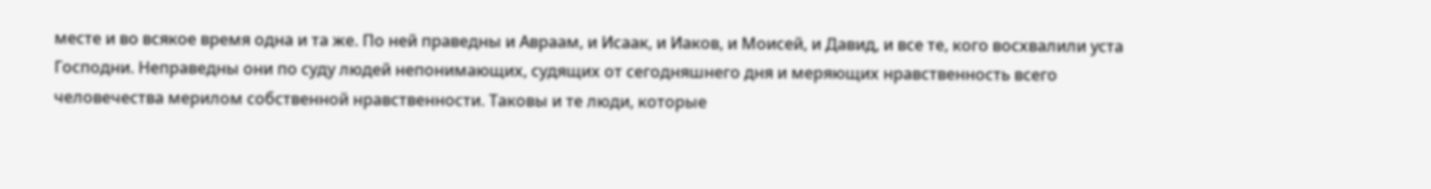месте и во всякое время одна и та же. По ней праведны и Авраам, и Исаак, и Иаков, и Моисей, и Давид, и все те, кого восхвалили уста Господни. Неправедны они по суду людей непонимающих, судящих от сегодняшнего дня и меряющих нравственность всего человечества мерилом собственной нравственности. Таковы и те люди, которые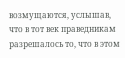возмущаются, услышав, что в тот век праведникам разрешалось то, что в этом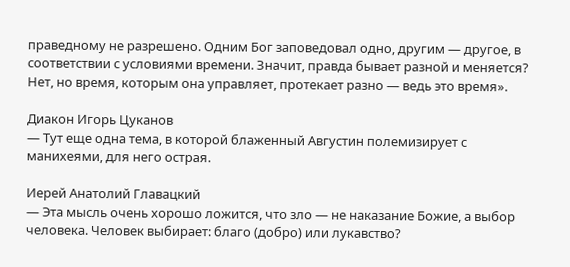праведному не разрешено. Одним Бог заповедовал одно, другим — другое, в соответствии с условиями времени. Значит, правда бывает разной и меняется? Нет, но время, которым она управляет, протекает разно — ведь это время».

Диакон Игорь Цуканов
— Тут еще одна тема, в которой блаженный Августин полемизирует с манихеями, для него острая.

Иерей Анатолий Главацкий
— Эта мысль очень хорошо ложится, что зло — не наказание Божие, а выбор человека. Человек выбирает: благо (добро) или лукавство?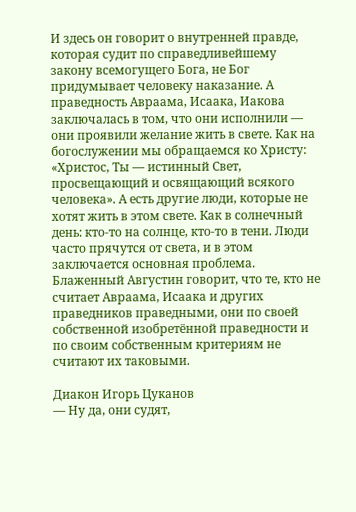И здесь он говорит о внутренней правде, которая судит по справедливейшему закону всемогущего Бога, не Бог придумывает человеку наказание. А праведность Авраама, Исаака, Иакова заключалась в том, что они исполнили — они проявили желание жить в свете. Как на богослужении мы обращаемся ко Христу: «Христос, Ты — истинный Свет, просвещающий и освящающий всякого человека». А есть другие люди, которые не хотят жить в этом свете. Как в солнечный день: кто-то на солнце, кто-то в тени. Люди часто прячутся от света, и в этом заключается основная проблема. Блаженный Августин говорит, что те, кто не считает Авраама, Исаака и других праведников праведными, они по своей собственной изобретённой праведности и по своим собственным критериям не считают их таковыми.

Диакон Игорь Цуканов
— Ну да, они судят,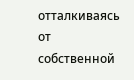отталкиваясь от собственной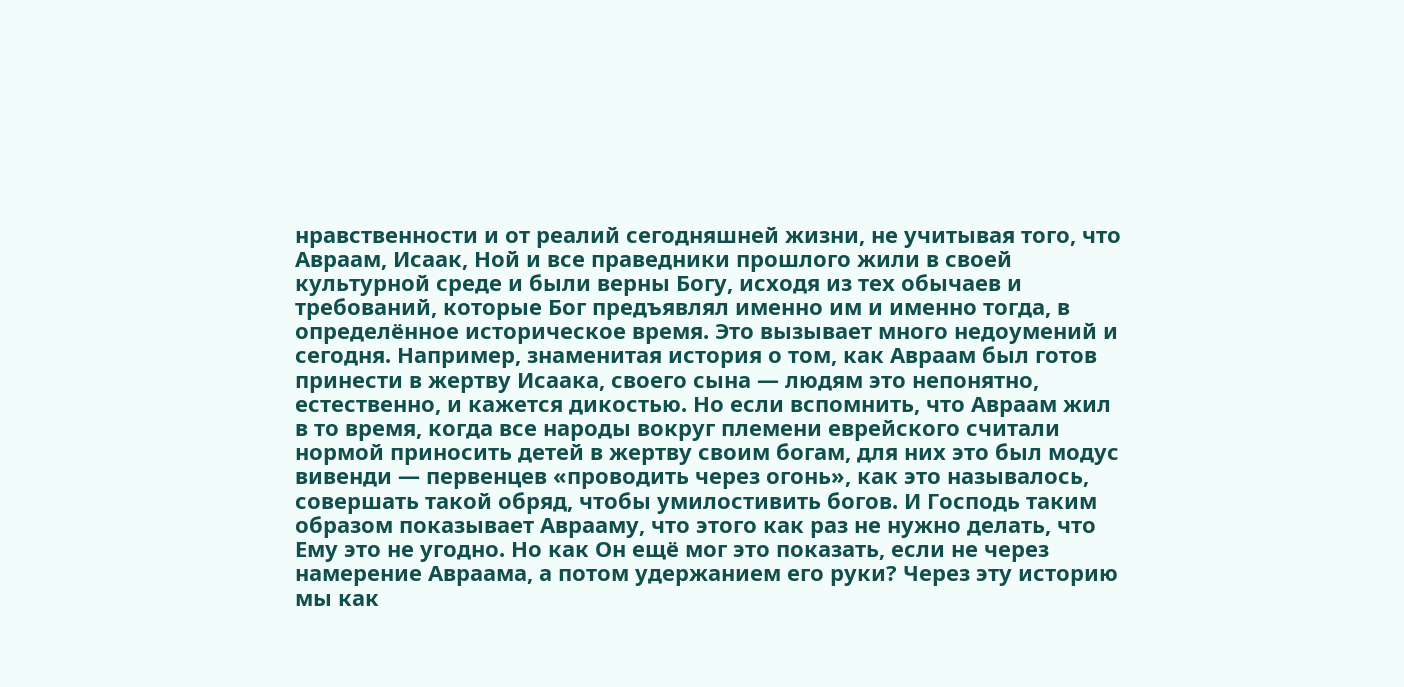нравственности и от реалий сегодняшней жизни, не учитывая того, что Авраам, Исаак, Ной и все праведники прошлого жили в своей культурной среде и были верны Богу, исходя из тех обычаев и требований, которые Бог предъявлял именно им и именно тогда, в определённое историческое время. Это вызывает много недоумений и сегодня. Например, знаменитая история о том, как Авраам был готов принести в жертву Исаака, своего сына — людям это непонятно, естественно, и кажется дикостью. Но если вспомнить, что Авраам жил в то время, когда все народы вокруг племени еврейского считали нормой приносить детей в жертву своим богам, для них это был модус вивенди — первенцев «проводить через огонь», как это называлось, совершать такой обряд, чтобы умилостивить богов. И Господь таким образом показывает Аврааму, что этого как раз не нужно делать, что Ему это не угодно. Но как Он ещё мог это показать, если не через намерение Авраама, а потом удержанием его руки? Через эту историю мы как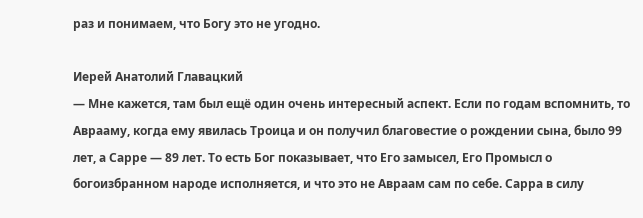раз и понимаем, что Богу это не угодно.

Иерей Анатолий Главацкий
— Мне кажется, там был ещё один очень интересный аспект. Если по годам вспомнить, то Аврааму, когда ему явилась Троица и он получил благовестие о рождении сына, было 99 лет, а Сарре — 89 лет. То есть Бог показывает, что Его замысел, Его Промысл о богоизбранном народе исполняется, и что это не Авраам сам по себе. Сарра в силу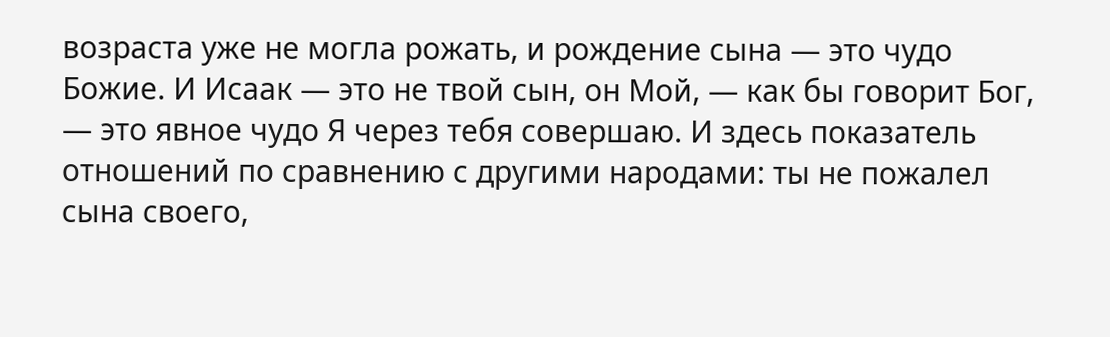возраста уже не могла рожать, и рождение сына — это чудо Божие. И Исаак — это не твой сын, он Мой, — как бы говорит Бог, — это явное чудо Я через тебя совершаю. И здесь показатель отношений по сравнению с другими народами: ты не пожалел сына своего,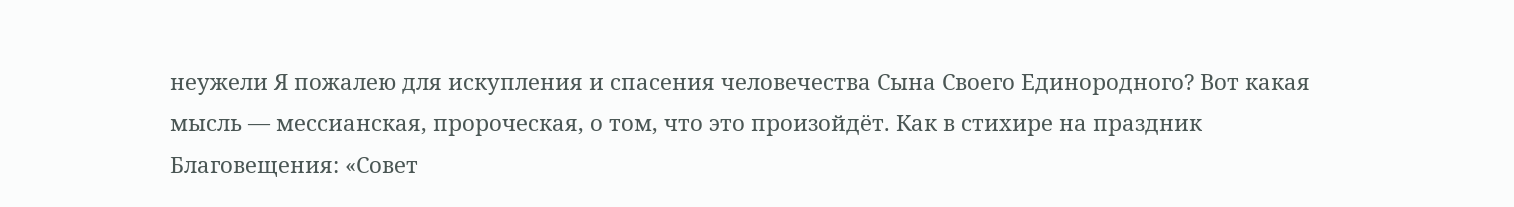неужели Я пожалею для искупления и спасения человечества Сына Своего Единородного? Вот какая мысль — мессианская, пророческая, о том, что это произойдёт. Как в стихире на праздник Благовещения: «Совет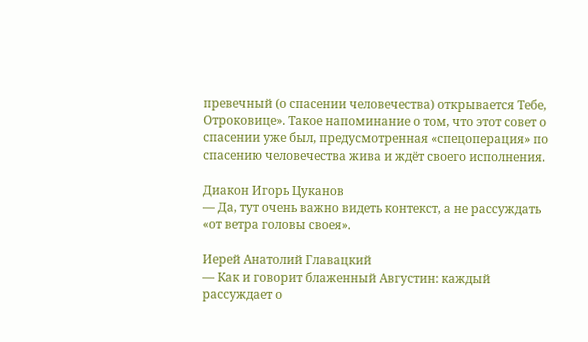превечный (о спасении человечества) открывается Тебе, Отроковице». Такое напоминание о том, что этот совет о спасении уже был, предусмотренная «спецоперация» по спасению человечества жива и ждёт своего исполнения.

Диакон Игорь Цуканов
— Да, тут очень важно видеть контекст, а не рассуждать «от ветра головы своея».

Иерей Анатолий Главацкий
— Как и говорит блаженный Августин: каждый рассуждает о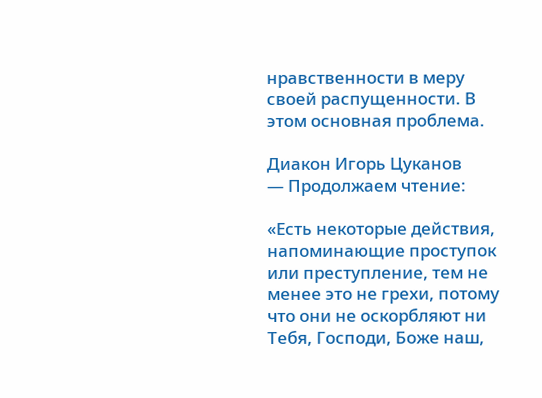нравственности в меру своей распущенности. В этом основная проблема.

Диакон Игорь Цуканов
— Продолжаем чтение:

«Есть некоторые действия, напоминающие проступок или преступление, тем не менее это не грехи, потому что они не оскорбляют ни Тебя, Господи, Боже наш,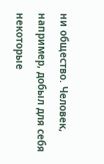ни общество. Человек, например, добыл для себя некоторые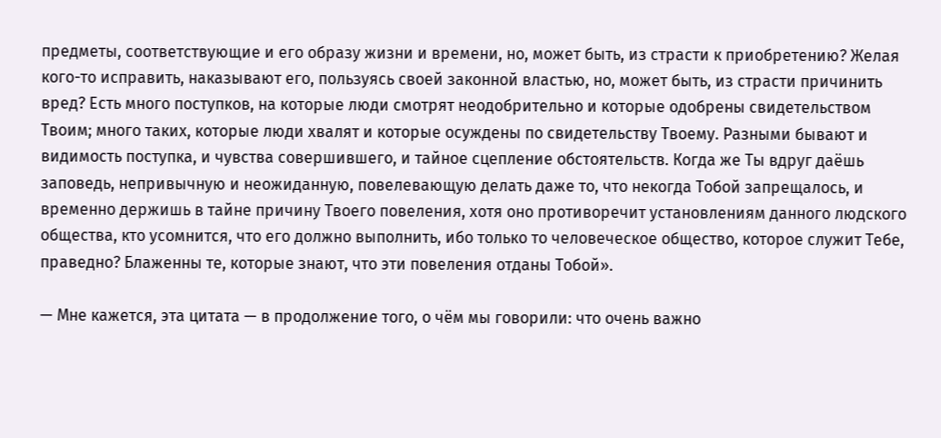предметы, соответствующие и его образу жизни и времени, но, может быть, из страсти к приобретению? Желая кого-то исправить, наказывают его, пользуясь своей законной властью, но, может быть, из страсти причинить вред? Есть много поступков, на которые люди смотрят неодобрительно и которые одобрены свидетельством Твоим; много таких, которые люди хвалят и которые осуждены по свидетельству Твоему. Разными бывают и видимость поступка, и чувства совершившего, и тайное сцепление обстоятельств. Когда же Ты вдруг даёшь заповедь, непривычную и неожиданную, повелевающую делать даже то, что некогда Тобой запрещалось, и временно держишь в тайне причину Твоего повеления, хотя оно противоречит установлениям данного людского общества, кто усомнится, что его должно выполнить, ибо только то человеческое общество, которое служит Тебе, праведно? Блаженны те, которые знают, что эти повеления отданы Тобой».

— Мне кажется, эта цитата — в продолжение того, о чём мы говорили: что очень важно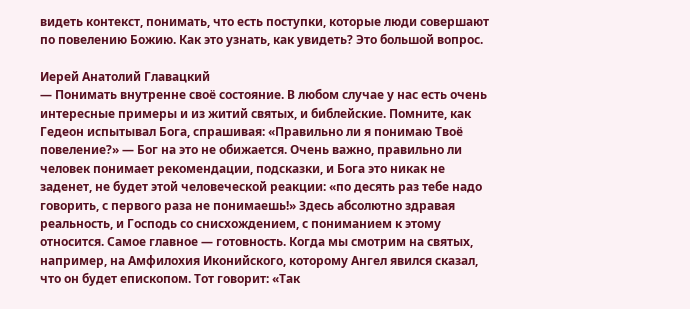видеть контекст, понимать, что есть поступки, которые люди совершают по повелению Божию. Как это узнать, как увидеть? Это большой вопрос.

Иерей Анатолий Главацкий
— Понимать внутренне своё состояние. В любом случае у нас есть очень интересные примеры и из житий святых, и библейские. Помните, как Гедеон испытывал Бога, спрашивая: «Правильно ли я понимаю Твоё повеление?» — Бог на это не обижается. Очень важно, правильно ли человек понимает рекомендации, подсказки, и Бога это никак не заденет, не будет этой человеческой реакции: «по десять раз тебе надо говорить, с первого раза не понимаешь!» Здесь абсолютно здравая реальность, и Господь со снисхождением, с пониманием к этому относится. Самое главное — готовность. Когда мы смотрим на святых, например, на Амфилохия Иконийского, которому Ангел явился сказал, что он будет епископом. Тот говорит: «Так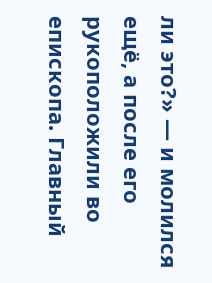ли это?» — и молился ещё, а после его рукоположили во епископа. Главный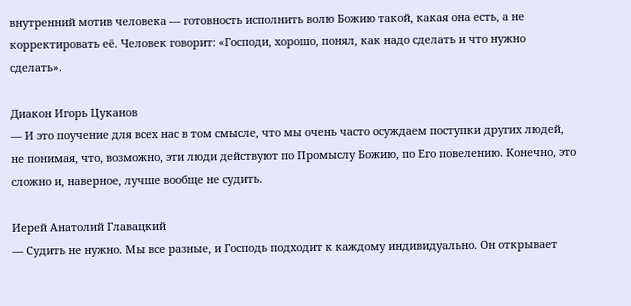внутренний мотив человека — готовность исполнить волю Божию такой, какая она есть, а не корректировать её. Человек говорит: «Господи, хорошо, понял, как надо сделать и что нужно сделать».

Диакон Игорь Цуканов
— И это поучение для всех нас в том смысле, что мы очень часто осуждаем поступки других людей, не понимая, что, возможно, эти люди действуют по Промыслу Божию, по Его повелению. Конечно, это сложно и, наверное, лучше вообще не судить.

Иерей Анатолий Главацкий
— Судить не нужно. Мы все разные, и Господь подходит к каждому индивидуально. Он открывает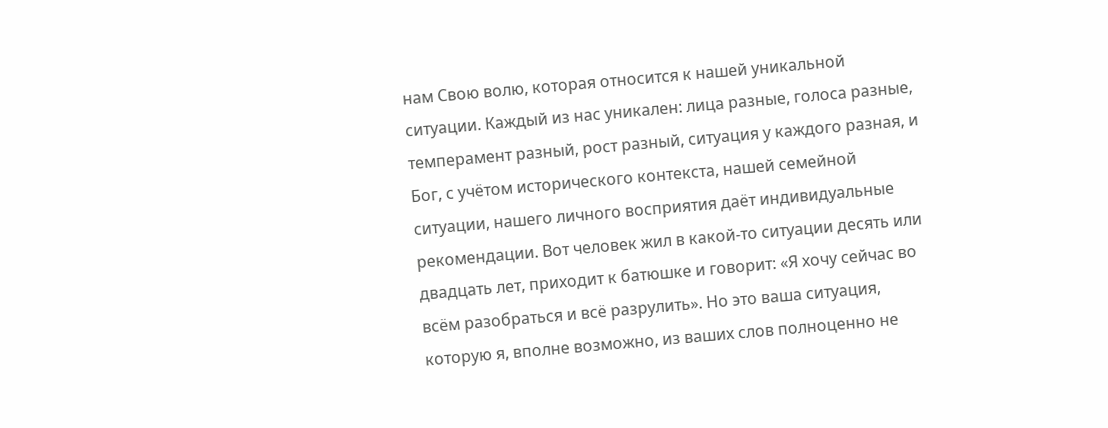нам Свою волю, которая относится к нашей уникальной ситуации. Каждый из нас уникален: лица разные, голоса разные, темперамент разный, рост разный, ситуация у каждого разная, и Бог, с учётом исторического контекста, нашей семейной ситуации, нашего личного восприятия даёт индивидуальные рекомендации. Вот человек жил в какой-то ситуации десять или двадцать лет, приходит к батюшке и говорит: «Я хочу сейчас во всём разобраться и всё разрулить». Но это ваша ситуация, которую я, вполне возможно, из ваших слов полноценно не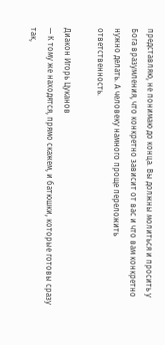представляю, не понимаю до конца. Вы должны молиться и просить у Бога вразумления, что конкретно зависит от вас и что вам конкретно нужно делать. А человеку намного проще переложить ответственность.

Диакон Игорь Цуканов
— К тому же находятся, прямо скажем, и батюшки, которые готовы сразу так,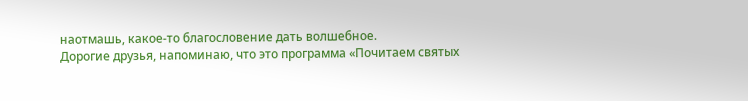наотмашь, какое-то благословение дать волшебное.
Дорогие друзья, напоминаю, что это программа «Почитаем святых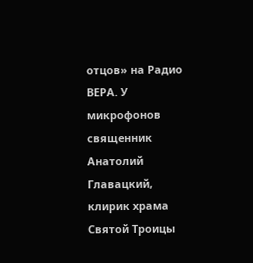отцов» на Радио ВЕРА. У микрофонов священник Анатолий Главацкий, клирик храма Святой Троицы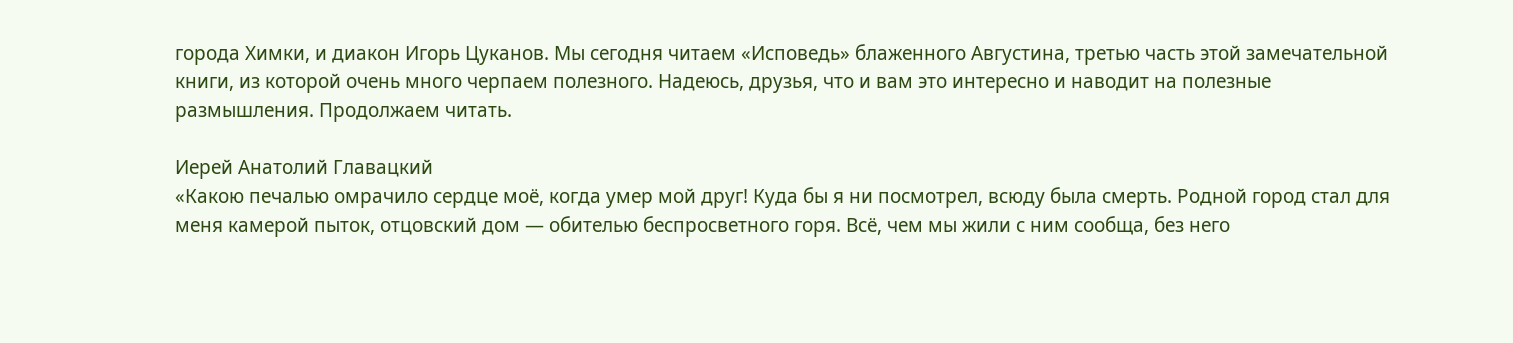города Химки, и диакон Игорь Цуканов. Мы сегодня читаем «Исповедь» блаженного Августина, третью часть этой замечательной книги, из которой очень много черпаем полезного. Надеюсь, друзья, что и вам это интересно и наводит на полезные размышления. Продолжаем читать.

Иерей Анатолий Главацкий
«Какою печалью омрачило сердце моё, когда умер мой друг! Куда бы я ни посмотрел, всюду была смерть. Родной город стал для меня камерой пыток, отцовский дом — обителью беспросветного горя. Всё, чем мы жили с ним сообща, без него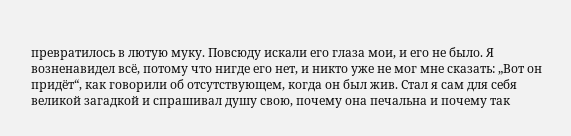превратилось в лютую муку. Повсюду искали его глаза мои, и его не было. Я возненавидел всё, потому что нигде его нет, и никто уже не мог мне сказать: „Вот он придёт“, как говорили об отсутствующем, когда он был жив. Стал я сам для себя великой загадкой и спрашивал душу свою, почему она печальна и почему так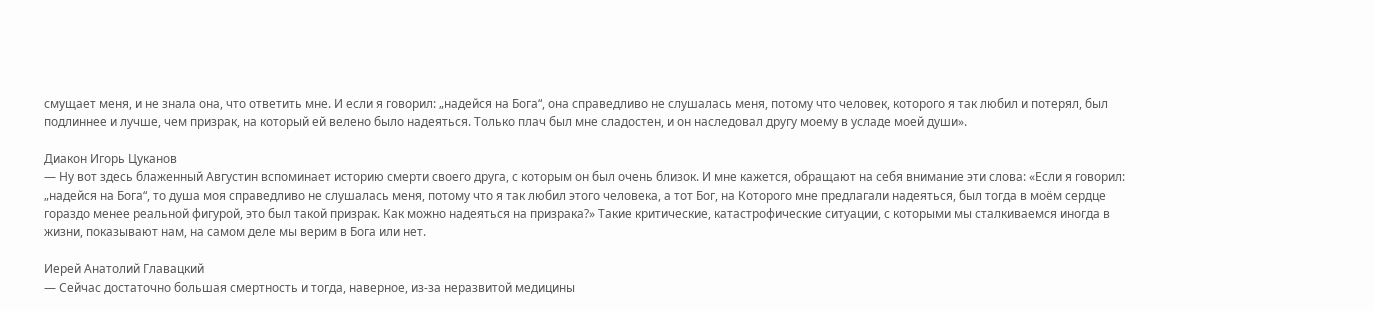смущает меня, и не знала она, что ответить мне. И если я говорил: „надейся на Бога“, она справедливо не слушалась меня, потому что человек, которого я так любил и потерял, был подлиннее и лучше, чем призрак, на который ей велено было надеяться. Только плач был мне сладостен, и он наследовал другу моему в усладе моей души».

Диакон Игорь Цуканов
— Ну вот здесь блаженный Августин вспоминает историю смерти своего друга, с которым он был очень близок. И мне кажется, обращают на себя внимание эти слова: «Если я говорил: „надейся на Бога“, то душа моя справедливо не слушалась меня, потому что я так любил этого человека, а тот Бог, на Которого мне предлагали надеяться, был тогда в моём сердце гораздо менее реальной фигурой, это был такой призрак. Как можно надеяться на призрака?» Такие критические, катастрофические ситуации, с которыми мы сталкиваемся иногда в жизни, показывают нам, на самом деле мы верим в Бога или нет.

Иерей Анатолий Главацкий
— Сейчас достаточно большая смертность и тогда, наверное, из-за неразвитой медицины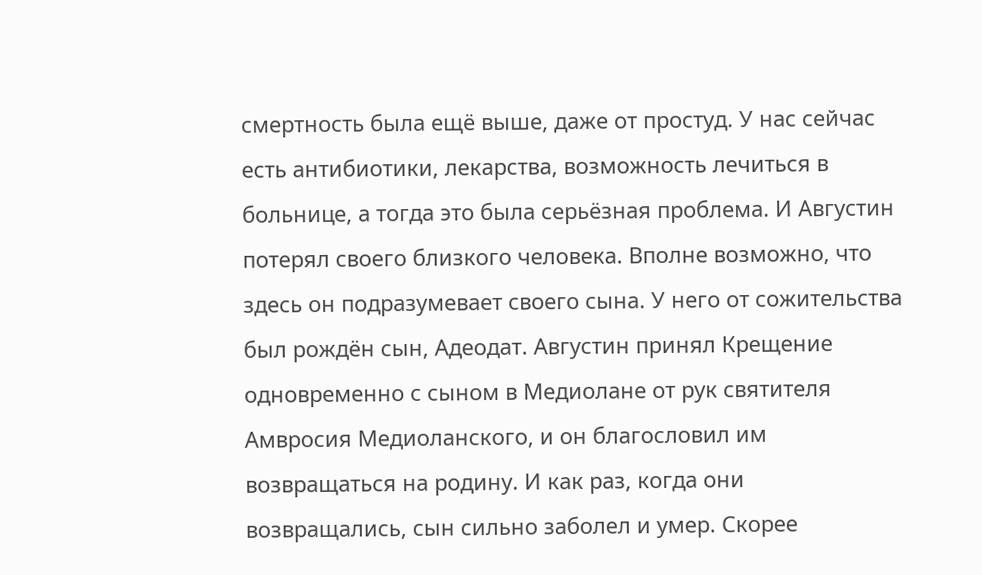смертность была ещё выше, даже от простуд. У нас сейчас есть антибиотики, лекарства, возможность лечиться в больнице, а тогда это была серьёзная проблема. И Августин потерял своего близкого человека. Вполне возможно, что здесь он подразумевает своего сына. У него от сожительства был рождён сын, Адеодат. Августин принял Крещение одновременно с сыном в Медиолане от рук святителя Амвросия Медиоланского, и он благословил им возвращаться на родину. И как раз, когда они возвращались, сын сильно заболел и умер. Скорее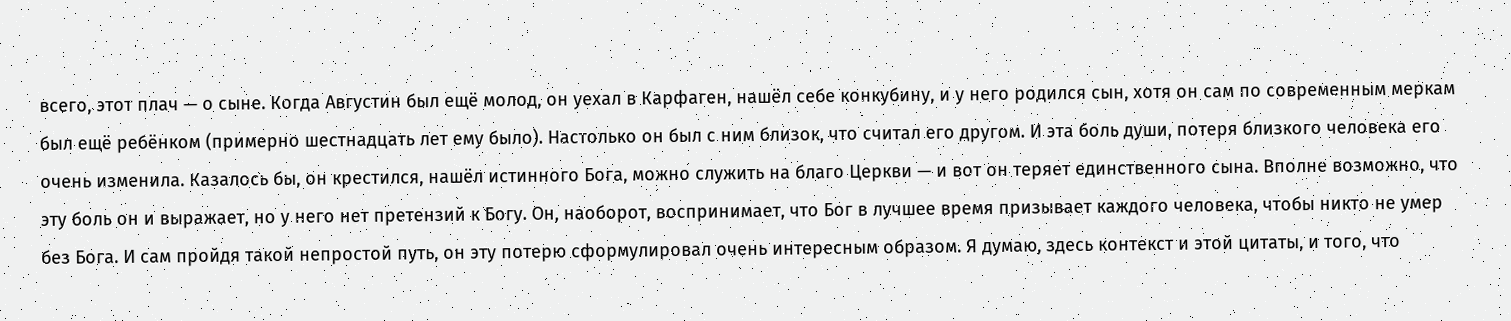всего, этот плач — о сыне. Когда Августин был ещё молод, он уехал в Карфаген, нашёл себе конкубину, и у него родился сын, хотя он сам по современным меркам был ещё ребёнком (примерно шестнадцать лет ему было). Настолько он был с ним близок, что считал его другом. И эта боль души, потеря близкого человека его очень изменила. Казалось бы, он крестился, нашёл истинного Бога, можно служить на благо Церкви — и вот он теряет единственного сына. Вполне возможно, что эту боль он и выражает, но у него нет претензий к Богу. Он, наоборот, воспринимает, что Бог в лучшее время призывает каждого человека, чтобы никто не умер без Бога. И сам пройдя такой непростой путь, он эту потерю сформулировал очень интересным образом. Я думаю, здесь контекст и этой цитаты, и того, что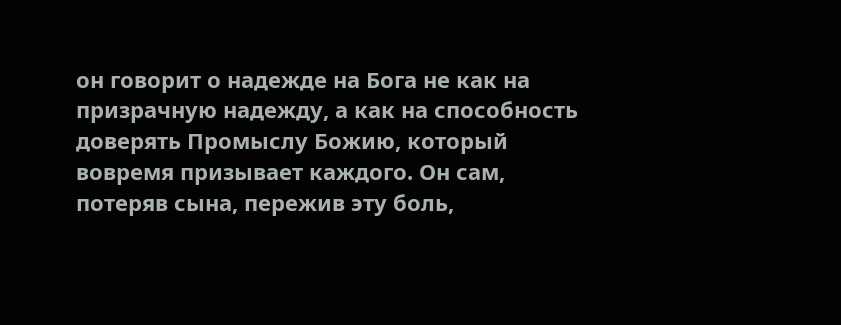он говорит о надежде на Бога не как на призрачную надежду, а как на способность доверять Промыслу Божию, который вовремя призывает каждого. Он сам, потеряв сына, пережив эту боль,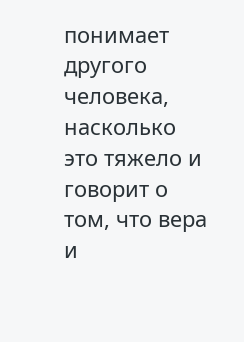понимает другого человека, насколько это тяжело и говорит о том, что вера и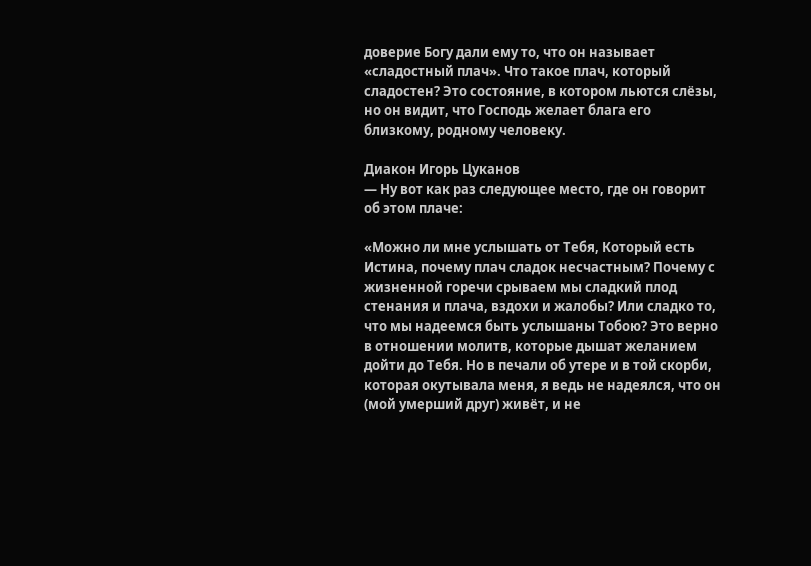доверие Богу дали ему то, что он называет «сладостный плач». Что такое плач, который сладостен? Это состояние, в котором льются слёзы, но он видит, что Господь желает блага его близкому, родному человеку.

Диакон Игорь Цуканов
— Ну вот как раз следующее место, где он говорит об этом плаче:

«Можно ли мне услышать от Тебя, Который есть Истина, почему плач сладок несчастным? Почему с жизненной горечи срываем мы сладкий плод стенания и плача, вздохи и жалобы? Или сладко то, что мы надеемся быть услышаны Тобою? Это верно в отношении молитв, которые дышат желанием дойти до Тебя. Но в печали об утере и в той скорби, которая окутывала меня, я ведь не надеялся, что он (мой умерший друг) живёт, и не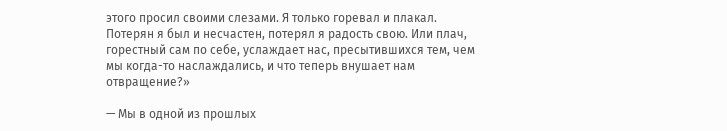этого просил своими слезами. Я только горевал и плакал. Потерян я был и несчастен, потерял я радость свою. Или плач, горестный сам по себе, услаждает нас, пресытившихся тем, чем мы когда-то наслаждались, и что теперь внушает нам отвращение?»

— Мы в одной из прошлых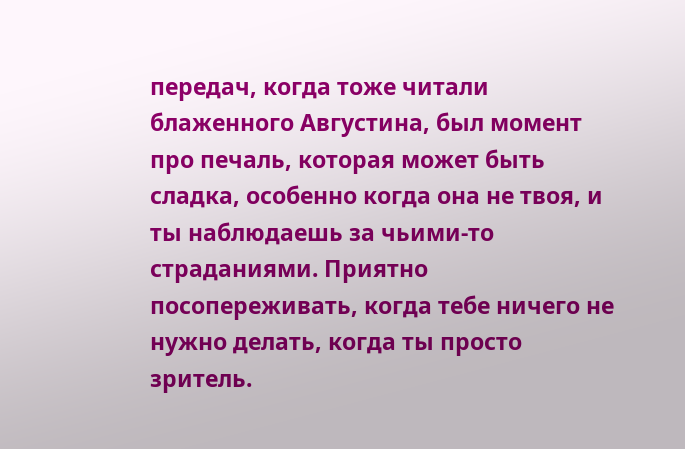передач, когда тоже читали блаженного Августина, был момент про печаль, которая может быть сладка, особенно когда она не твоя, и ты наблюдаешь за чьими-то страданиями. Приятно посопереживать, когда тебе ничего не нужно делать, когда ты просто зритель.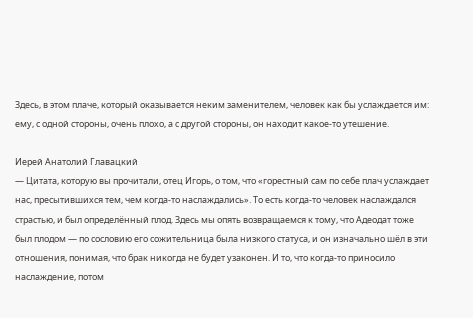Здесь, в этом плаче, который оказывается неким заменителем, человек как бы услаждается им: ему, с одной стороны, очень плохо, а с другой стороны, он находит какое-то утешение.

Иерей Анатолий Главацкий
— Цитата, которую вы прочитали, отец Игорь, о том, что «горестный сам по себе плач услаждает нас, пресытившихся тем, чем когда-то наслаждались». То есть когда-то человек наслаждался страстью, и был определённый плод. Здесь мы опять возвращаемся к тому, что Адеодат тоже был плодом — по сословию его сожительница была низкого статуса, и он изначально шёл в эти отношения, понимая, что брак никогда не будет узаконен. И то, что когда-то приносило наслаждение, потом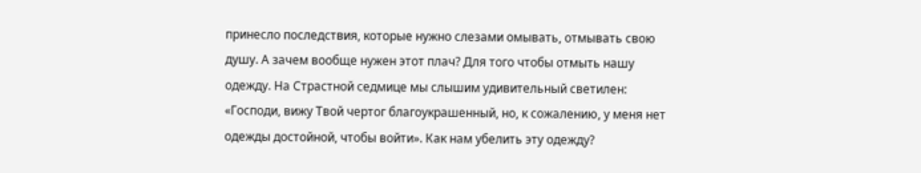принесло последствия, которые нужно слезами омывать, отмывать свою душу. А зачем вообще нужен этот плач? Для того чтобы отмыть нашу одежду. На Страстной седмице мы слышим удивительный светилен: «Господи, вижу Твой чертог благоукрашенный, но, к сожалению, у меня нет одежды достойной, чтобы войти». Как нам убелить эту одежду?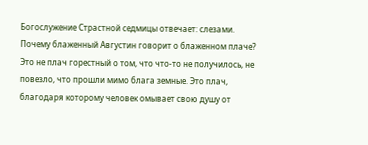Богослужение Страстной седмицы отвечает: слезами. Почему блаженный Августин говорит о блаженном плаче? Это не плач горестный о том, что что-то не получилось, не повезло, что прошли мимо блага земные. Это плач, благодаря которому человек омывает свою душу от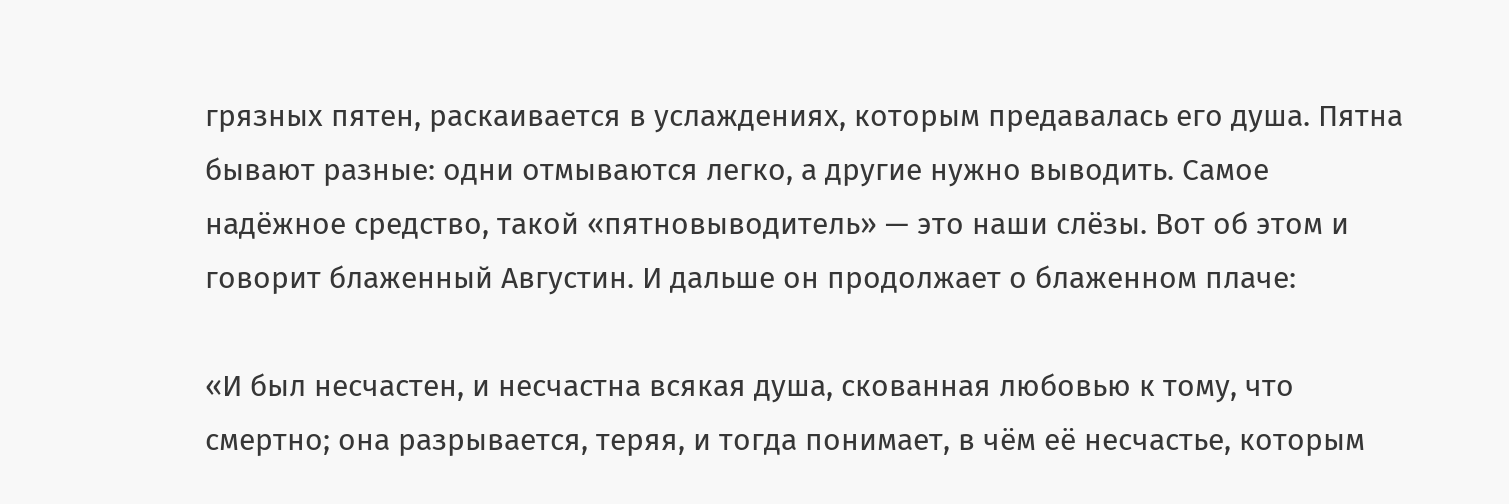грязных пятен, раскаивается в услаждениях, которым предавалась его душа. Пятна бывают разные: одни отмываются легко, а другие нужно выводить. Самое надёжное средство, такой «пятновыводитель» — это наши слёзы. Вот об этом и говорит блаженный Августин. И дальше он продолжает о блаженном плаче:

«И был несчастен, и несчастна всякая душа, скованная любовью к тому, что смертно; она разрывается, теряя, и тогда понимает, в чём её несчастье, которым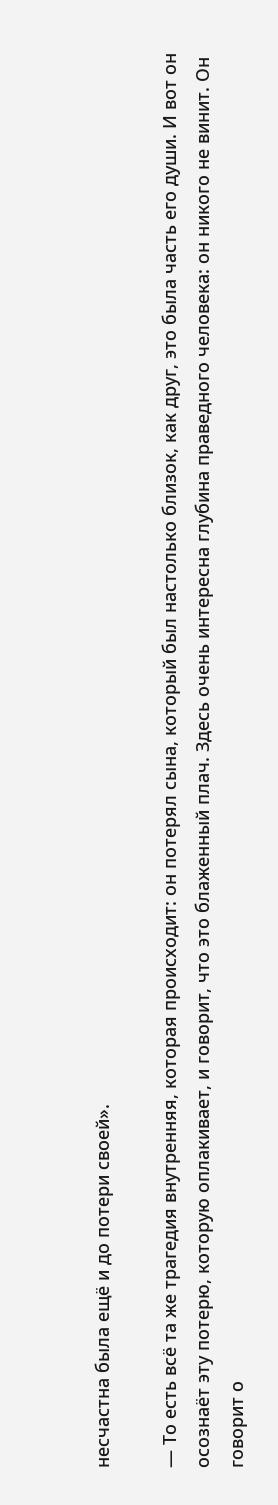несчастна была ещё и до потери своей».

— То есть всё та же трагедия внутренняя, которая происходит: он потерял сына, который был настолько близок, как друг, это была часть его души. И вот он осознаёт эту потерю, которую оплакивает, и говорит, что это блаженный плач. Здесь очень интересна глубина праведного человека: он никого не винит. Он говорит о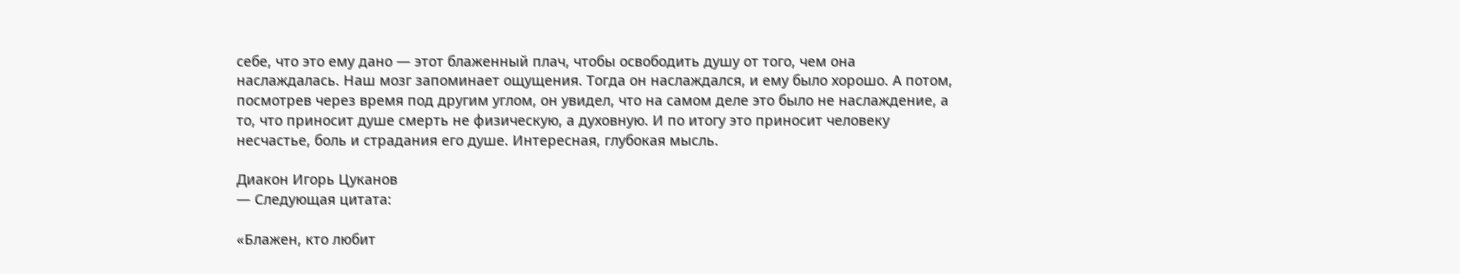себе, что это ему дано — этот блаженный плач, чтобы освободить душу от того, чем она наслаждалась. Наш мозг запоминает ощущения. Тогда он наслаждался, и ему было хорошо. А потом, посмотрев через время под другим углом, он увидел, что на самом деле это было не наслаждение, а то, что приносит душе смерть не физическую, а духовную. И по итогу это приносит человеку несчастье, боль и страдания его душе. Интересная, глубокая мысль.

Диакон Игорь Цуканов
— Следующая цитата:

«Блажен, кто любит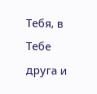Тебя, в Тебе друга и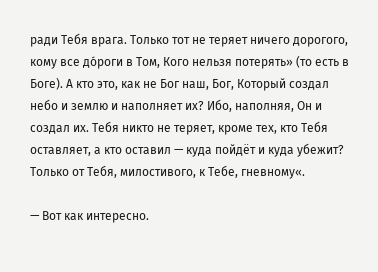ради Тебя врага. Только тот не теряет ничего дорогого, кому все до́роги в Том, Кого нельзя потерять» (то есть в Боге). А кто это, как не Бог наш, Бог, Который создал небо и землю и наполняет их? Ибо, наполняя, Он и создал их. Тебя никто не теряет, кроме тех, кто Тебя оставляет, а кто оставил — куда пойдёт и куда убежит? Только от Тебя, милостивого, к Тебе, гневному«.

— Вот как интересно.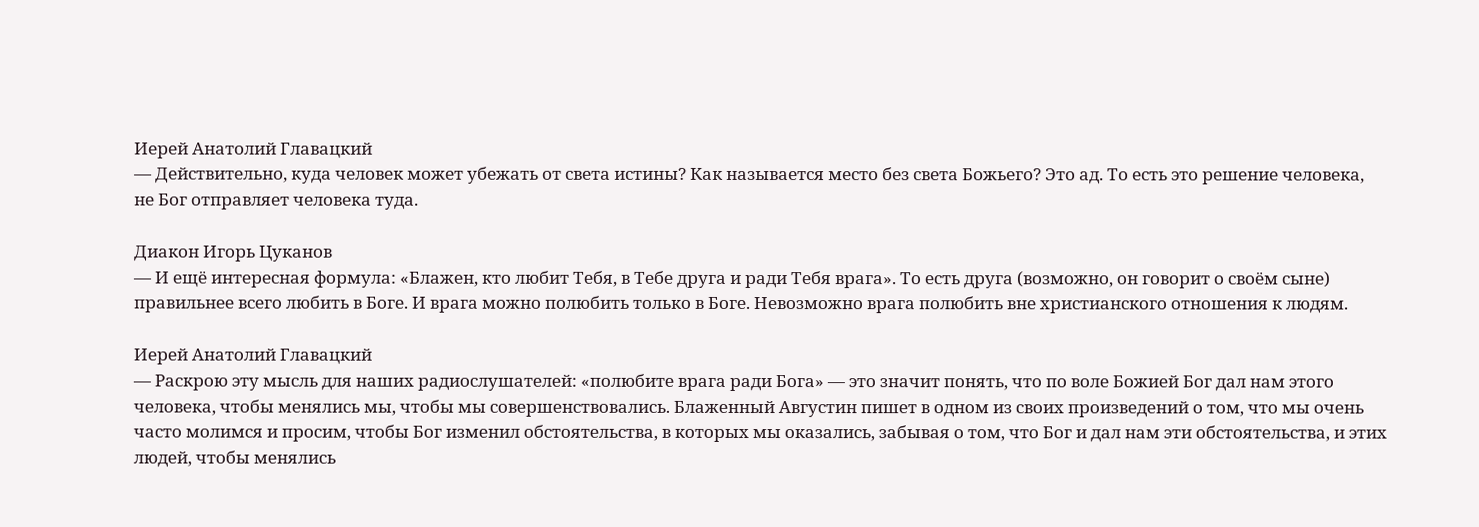Иерей Анатолий Главацкий
— Действительно, куда человек может убежать от света истины? Как называется место без света Божьего? Это ад. То есть это решение человека, не Бог отправляет человека туда.

Диакон Игорь Цуканов
— И ещё интересная формула: «Блажен, кто любит Тебя, в Тебе друга и ради Тебя врага». То есть друга (возможно, он говорит о своём сыне) правильнее всего любить в Боге. И врага можно полюбить только в Боге. Невозможно врага полюбить вне христианского отношения к людям.

Иерей Анатолий Главацкий
— Раскрою эту мысль для наших радиослушателей: «полюбите врага ради Бога» — это значит понять, что по воле Божией Бог дал нам этого человека, чтобы менялись мы, чтобы мы совершенствовались. Блаженный Августин пишет в одном из своих произведений о том, что мы очень часто молимся и просим, чтобы Бог изменил обстоятельства, в которых мы оказались, забывая о том, что Бог и дал нам эти обстоятельства, и этих людей, чтобы менялись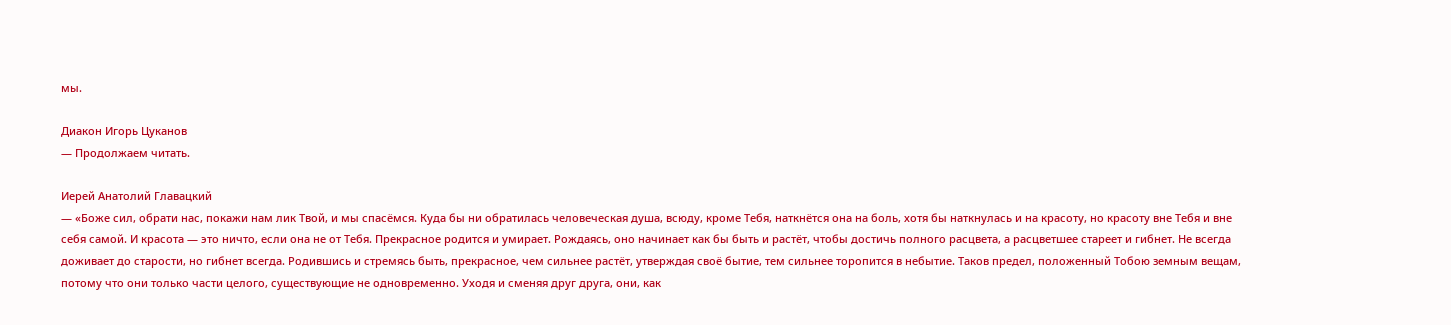мы.

Диакон Игорь Цуканов
— Продолжаем читать.

Иерей Анатолий Главацкий
— «Боже сил, обрати нас, покажи нам лик Твой, и мы спасёмся. Куда бы ни обратилась человеческая душа, всюду, кроме Тебя, наткнётся она на боль, хотя бы наткнулась и на красоту, но красоту вне Тебя и вне себя самой. И красота — это ничто, если она не от Тебя. Прекрасное родится и умирает. Рождаясь, оно начинает как бы быть и растёт, чтобы достичь полного расцвета, а расцветшее стареет и гибнет. Не всегда доживает до старости, но гибнет всегда. Родившись и стремясь быть, прекрасное, чем сильнее растёт, утверждая своё бытие, тем сильнее торопится в небытие. Таков предел, положенный Тобою земным вещам, потому что они только части целого, существующие не одновременно. Уходя и сменяя друг друга, они, как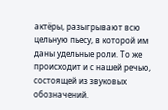актёры, разыгрывают всю цельную пьесу, в которой им даны удельные роли. То же происходит и с нашей речью, состоящей из звуковых обозначений.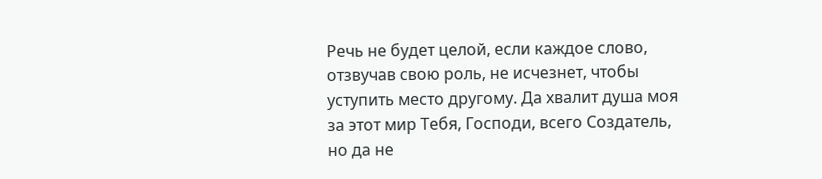Речь не будет целой, если каждое слово, отзвучав свою роль, не исчезнет, чтобы уступить место другому. Да хвалит душа моя за этот мир Тебя, Господи, всего Создатель, но да не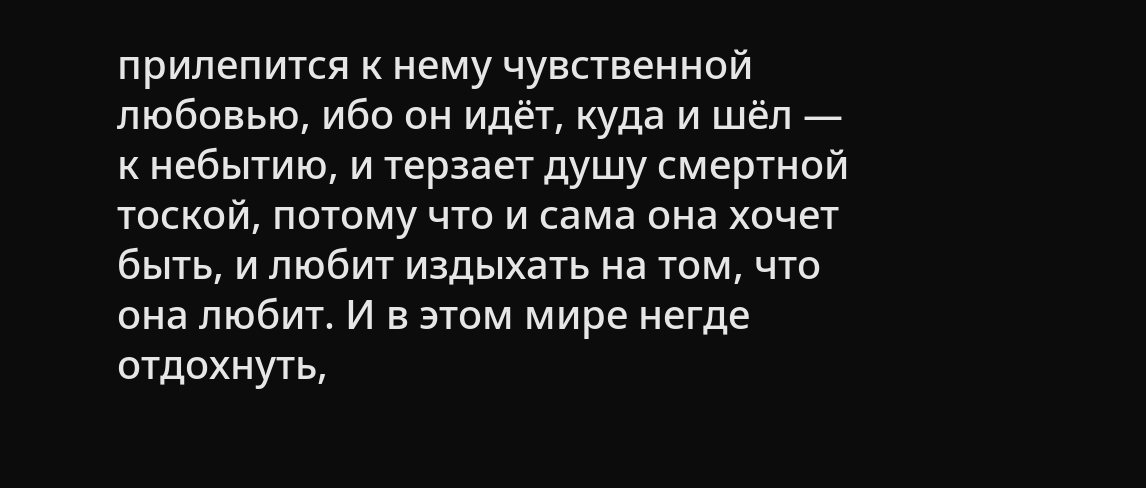прилепится к нему чувственной любовью, ибо он идёт, куда и шёл — к небытию, и терзает душу смертной тоской, потому что и сама она хочет быть, и любит издыхать на том, что она любит. И в этом мире негде отдохнуть,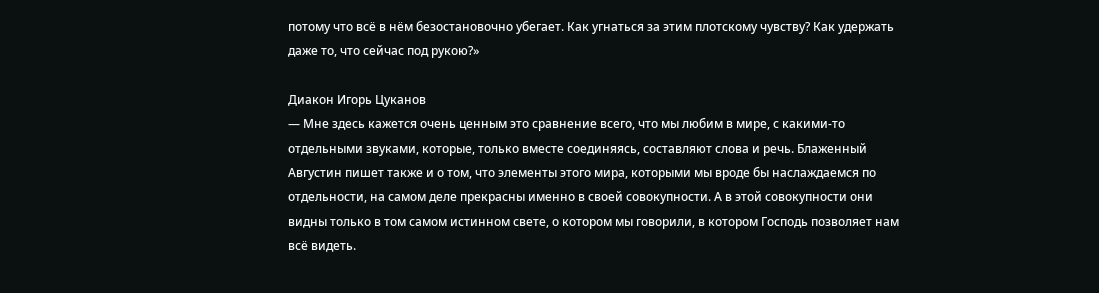потому что всё в нём безостановочно убегает. Как угнаться за этим плотскому чувству? Как удержать даже то, что сейчас под рукою?»

Диакон Игорь Цуканов
— Мне здесь кажется очень ценным это сравнение всего, что мы любим в мире, с какими-то отдельными звуками, которые, только вместе соединяясь, составляют слова и речь. Блаженный Августин пишет также и о том, что элементы этого мира, которыми мы вроде бы наслаждаемся по отдельности, на самом деле прекрасны именно в своей совокупности. А в этой совокупности они видны только в том самом истинном свете, о котором мы говорили, в котором Господь позволяет нам всё видеть.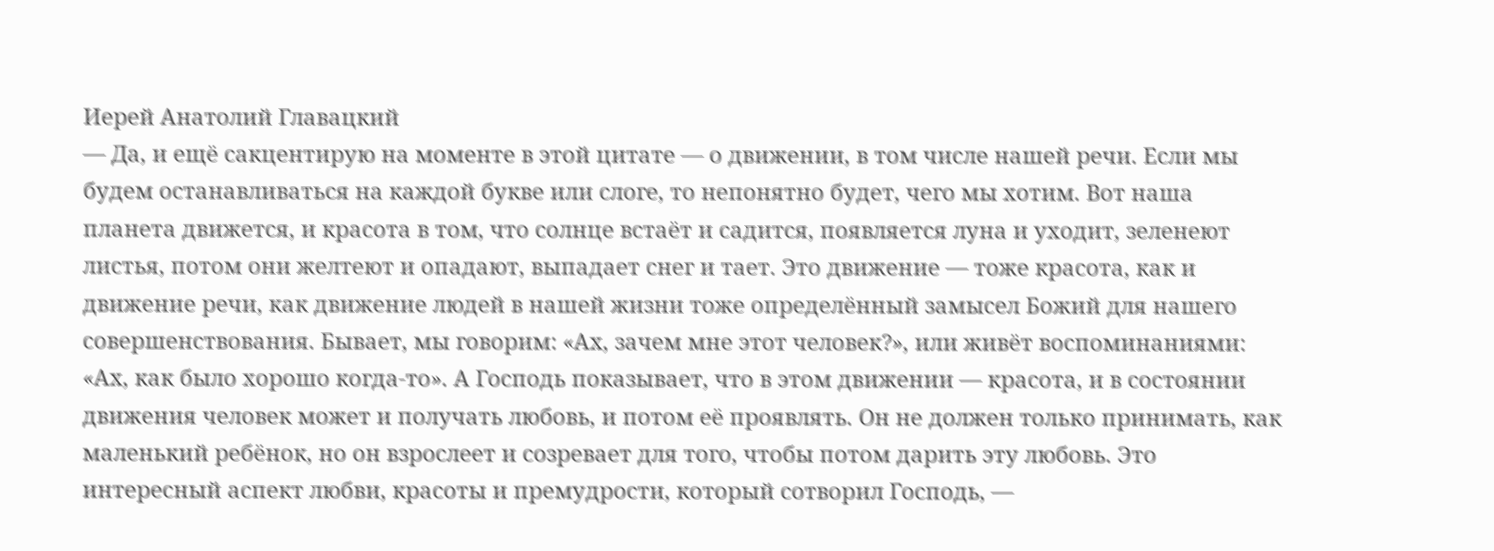Иерей Анатолий Главацкий
— Да, и ещё сакцентирую на моменте в этой цитате — о движении, в том числе нашей речи. Если мы будем останавливаться на каждой букве или слоге, то непонятно будет, чего мы хотим. Вот наша планета движется, и красота в том, что солнце встаёт и садится, появляется луна и уходит, зеленеют листья, потом они желтеют и опадают, выпадает снег и тает. Это движение — тоже красота, как и движение речи, как движение людей в нашей жизни тоже определённый замысел Божий для нашего совершенствования. Бывает, мы говорим: «Ах, зачем мне этот человек?», или живёт воспоминаниями: «Ах, как было хорошо когда-то». А Господь показывает, что в этом движении — красота, и в состоянии движения человек может и получать любовь, и потом её проявлять. Он не должен только принимать, как маленький ребёнок, но он взрослеет и созревает для того, чтобы потом дарить эту любовь. Это интересный аспект любви, красоты и премудрости, который сотворил Господь, —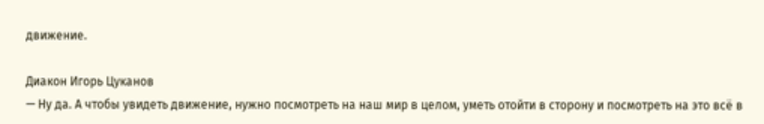движение.

Диакон Игорь Цуканов
— Ну да. А чтобы увидеть движение, нужно посмотреть на наш мир в целом, уметь отойти в сторону и посмотреть на это всё в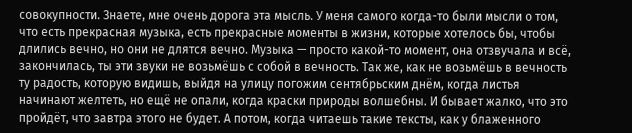совокупности. Знаете, мне очень дорога эта мысль. У меня самого когда-то были мысли о том, что есть прекрасная музыка, есть прекрасные моменты в жизни, которые хотелось бы, чтобы длились вечно, но они не длятся вечно. Музыка — просто какой-то момент, она отзвучала и всё, закончилась, ты эти звуки не возьмёшь с собой в вечность. Так же, как не возьмёшь в вечность ту радость, которую видишь, выйдя на улицу погожим сентябрьским днём, когда листья начинают желтеть, но ещё не опали, когда краски природы волшебны. И бывает жалко, что это пройдёт, что завтра этого не будет. А потом, когда читаешь такие тексты, как у блаженного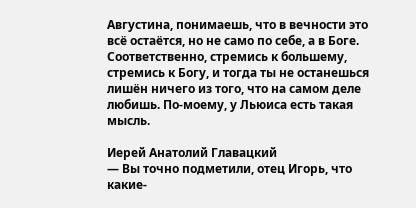Августина, понимаешь, что в вечности это всё остаётся, но не само по себе, а в Боге. Соответственно, стремись к большему, стремись к Богу, и тогда ты не останешься лишён ничего из того, что на самом деле любишь. По-моему, у Льюиса есть такая мысль.

Иерей Анатолий Главацкий
— Вы точно подметили, отец Игорь, что какие-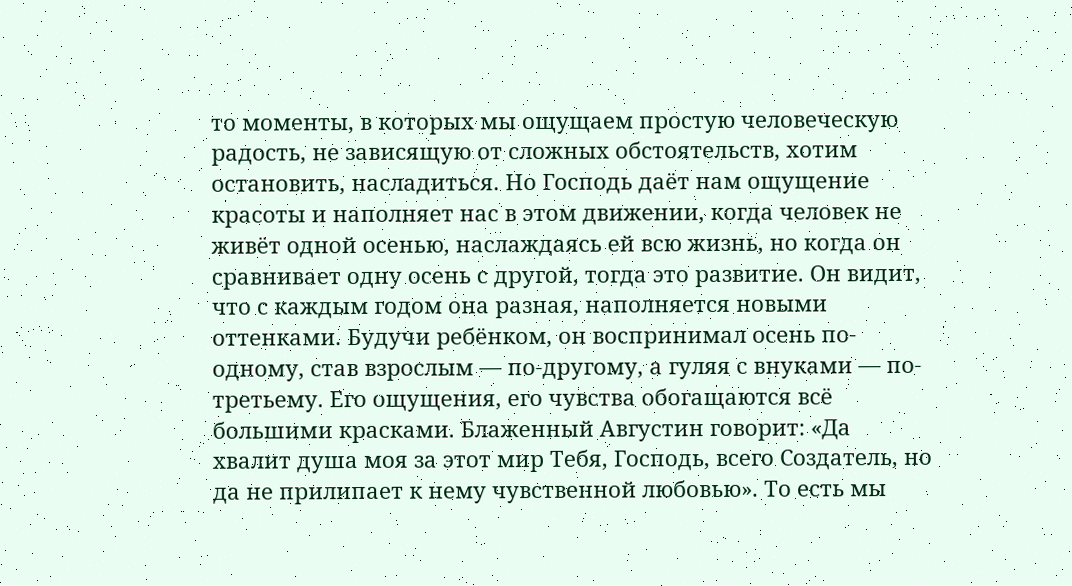то моменты, в которых мы ощущаем простую человеческую радость, не зависящую от сложных обстоятельств, хотим остановить, насладиться. Но Господь даёт нам ощущение красоты и наполняет нас в этом движении, когда человек не живёт одной осенью, наслаждаясь ей всю жизнь, но когда он сравнивает одну осень с другой, тогда это развитие. Он видит, что с каждым годом она разная, наполняется новыми оттенками. Будучи ребёнком, он воспринимал осень по-одному, став взрослым — по-другому, а гуляя с внуками — по-третьему. Его ощущения, его чувства обогащаются всё большими красками. Блаженный Августин говорит: «Да хвалит душа моя за этот мир Тебя, Господь, всего Создатель, но да не прилипает к нему чувственной любовью». То есть мы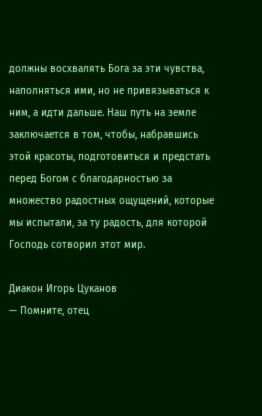должны восхвалять Бога за эти чувства, наполняться ими, но не привязываться к ним, а идти дальше. Наш путь на земле заключается в том, чтобы, набравшись этой красоты, подготовиться и предстать перед Богом с благодарностью за множество радостных ощущений, которые мы испытали, за ту радость, для которой Господь сотворил этот мир.

Диакон Игорь Цуканов
— Помните, отец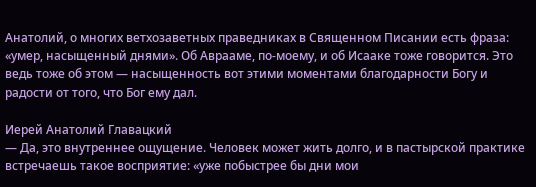Анатолий, о многих ветхозаветных праведниках в Священном Писании есть фраза: «умер, насыщенный днями». Об Аврааме, по-моему, и об Исааке тоже говорится. Это ведь тоже об этом — насыщенность вот этими моментами благодарности Богу и радости от того, что Бог ему дал.

Иерей Анатолий Главацкий
— Да, это внутреннее ощущение. Человек может жить долго, и в пастырской практике встречаешь такое восприятие: «уже побыстрее бы дни мои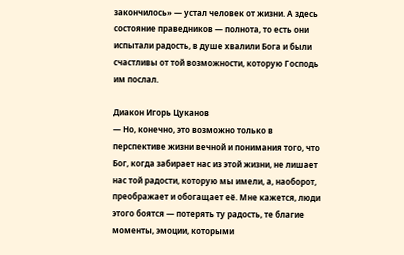закончилось» — устал человек от жизни. А здесь состояние праведников — полнота, то есть они испытали радость, в душе хвалили Бога и были счастливы от той возможности, которую Господь им послал.

Диакон Игорь Цуканов
— Но, конечно, это возможно только в перспективе жизни вечной и понимания того, что Бог, когда забирает нас из этой жизни, не лишает нас той радости, которую мы имели, а, наоборот, преображает и обогащает её. Мне кажется, люди этого боятся — потерять ту радость, те благие моменты, эмоции, которыми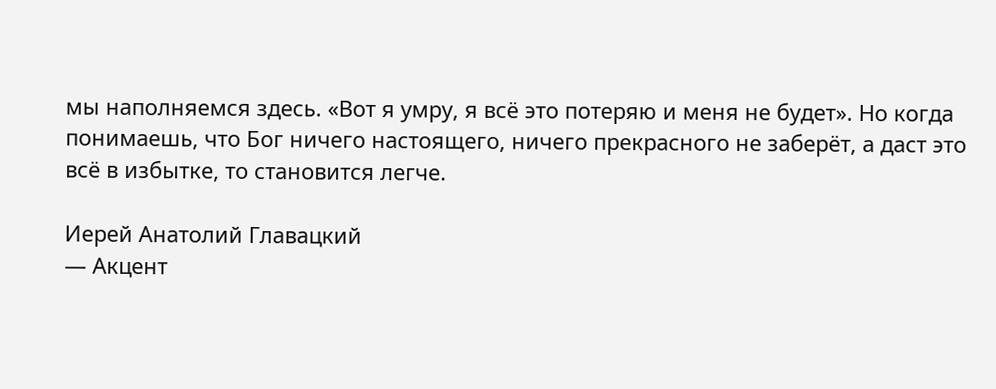мы наполняемся здесь. «Вот я умру, я всё это потеряю и меня не будет». Но когда понимаешь, что Бог ничего настоящего, ничего прекрасного не заберёт, а даст это всё в избытке, то становится легче.

Иерей Анатолий Главацкий
— Акцент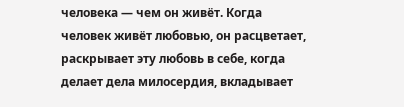человека — чем он живёт. Когда человек живёт любовью, он расцветает, раскрывает эту любовь в себе, когда делает дела милосердия, вкладывает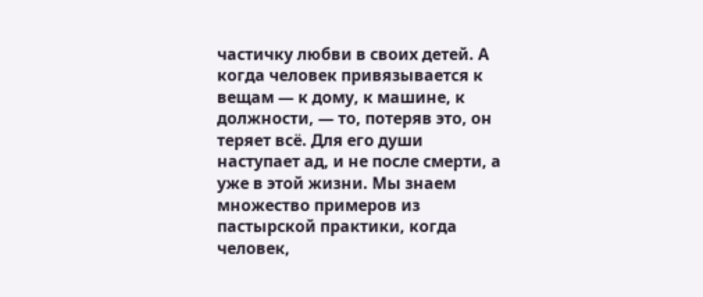частичку любви в своих детей. А когда человек привязывается к вещам — к дому, к машине, к должности, — то, потеряв это, он теряет всё. Для его души наступает ад, и не после смерти, а уже в этой жизни. Мы знаем множество примеров из пастырской практики, когда человек,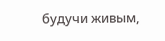будучи живым,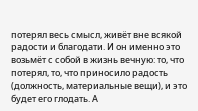потерял весь смысл, живёт вне всякой радости и благодати. И он именно это возьмёт с собой в жизнь вечную: то, что потерял, то, что приносило радость (должность, материальные вещи), и это будет его глодать. А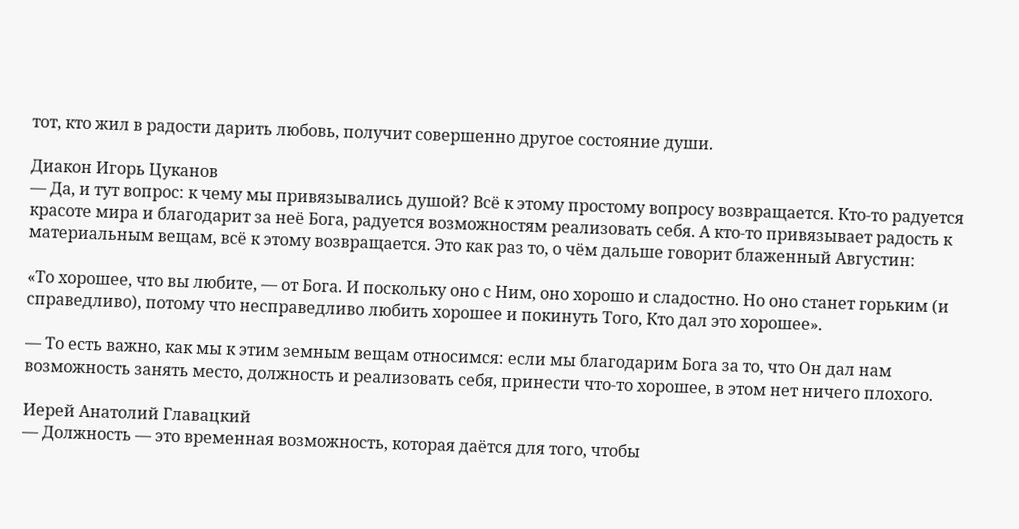тот, кто жил в радости дарить любовь, получит совершенно другое состояние души.

Диакон Игорь Цуканов
— Да, и тут вопрос: к чему мы привязывались душой? Всё к этому простому вопросу возвращается. Кто-то радуется красоте мира и благодарит за неё Бога, радуется возможностям реализовать себя. А кто-то привязывает радость к материальным вещам, всё к этому возвращается. Это как раз то, о чём дальше говорит блаженный Августин:

«То хорошее, что вы любите, — от Бога. И поскольку оно с Ним, оно хорошо и сладостно. Но оно станет горьким (и справедливо), потому что несправедливо любить хорошее и покинуть Того, Кто дал это хорошее».

— То есть важно, как мы к этим земным вещам относимся: если мы благодарим Бога за то, что Он дал нам возможность занять место, должность и реализовать себя, принести что-то хорошее, в этом нет ничего плохого.

Иерей Анатолий Главацкий
— Должность — это временная возможность, которая даётся для того, чтобы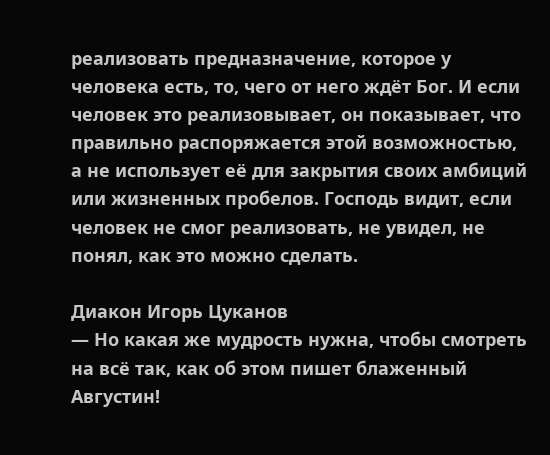реализовать предназначение, которое у человека есть, то, чего от него ждёт Бог. И если человек это реализовывает, он показывает, что правильно распоряжается этой возможностью, а не использует её для закрытия своих амбиций или жизненных пробелов. Господь видит, если человек не смог реализовать, не увидел, не понял, как это можно сделать.

Диакон Игорь Цуканов
— Но какая же мудрость нужна, чтобы смотреть на всё так, как об этом пишет блаженный Августин!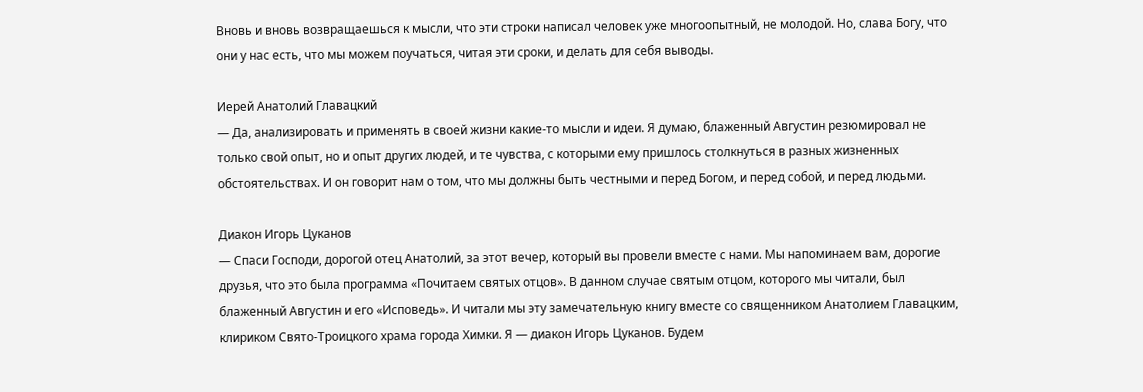Вновь и вновь возвращаешься к мысли, что эти строки написал человек уже многоопытный, не молодой. Но, слава Богу, что они у нас есть, что мы можем поучаться, читая эти сроки, и делать для себя выводы.

Иерей Анатолий Главацкий
— Да, анализировать и применять в своей жизни какие-то мысли и идеи. Я думаю, блаженный Августин резюмировал не только свой опыт, но и опыт других людей, и те чувства, с которыми ему пришлось столкнуться в разных жизненных обстоятельствах. И он говорит нам о том, что мы должны быть честными и перед Богом, и перед собой, и перед людьми.

Диакон Игорь Цуканов
— Спаси Господи, дорогой отец Анатолий, за этот вечер, который вы провели вместе с нами. Мы напоминаем вам, дорогие друзья, что это была программа «Почитаем святых отцов». В данном случае святым отцом, которого мы читали, был блаженный Августин и его «Исповедь». И читали мы эту замечательную книгу вместе со священником Анатолием Главацким, клириком Свято-Троицкого храма города Химки. Я — диакон Игорь Цуканов. Будем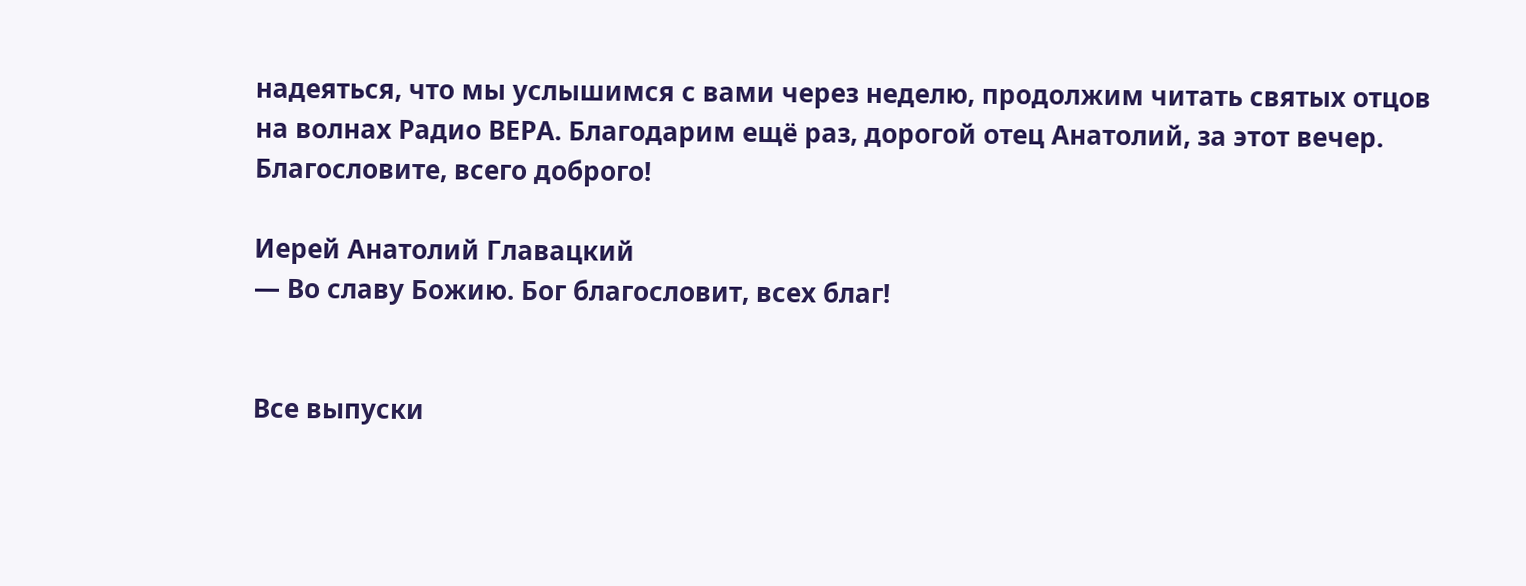надеяться, что мы услышимся с вами через неделю, продолжим читать святых отцов на волнах Радио ВЕРА. Благодарим ещё раз, дорогой отец Анатолий, за этот вечер. Благословите, всего доброго!

Иерей Анатолий Главацкий
— Во славу Божию. Бог благословит, всех благ!


Все выпуски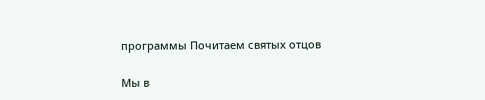программы Почитаем святых отцов

Мы в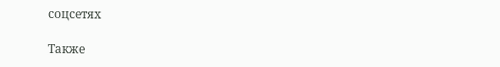соцсетях

Также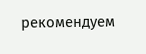рекомендуем